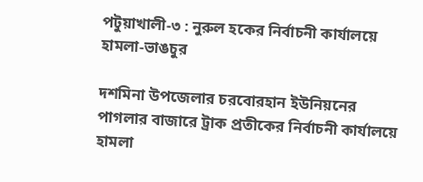পটুয়াখালী-৩ : নুরুল হকের নির্বাচনী কার্যালয়ে হামলা-ভাঙচুর

দশমিনা উপজেলার চরবোরহান ইউনিয়নের পাগলার বাজারে ট্রাক প্রতীকের নির্বাচনী কার্যালয়ে হামলা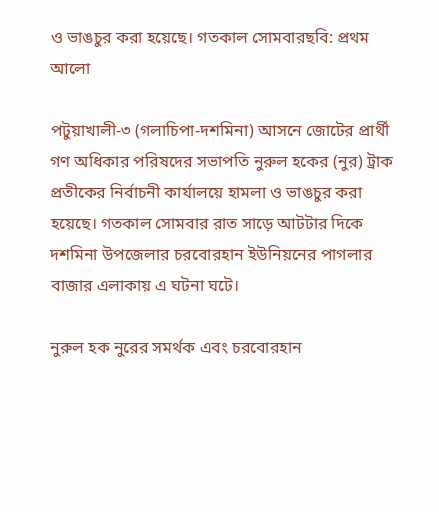ও ভাঙচুর করা হয়েছে। গতকাল সোমবারছবি: প্রথম আলো

পটুয়াখালী-৩ (গলাচিপা-দশমিনা) আসনে জোটের প্রার্থী গণ অধিকার পরিষদের সভাপতি নুরুল হকের (নুর) ট্রাক প্রতীকের নির্বাচনী কার্যালয়ে হামলা ও ভাঙচুর করা হয়েছে। গতকাল সোমবার রাত সাড়ে আটটার দিকে দশমিনা উপজেলার চরবোরহান ইউনিয়নের পাগলার বাজার এলাকায় এ ঘটনা ঘটে।

নুরুল হক নুরের সমর্থক এবং চরবোরহান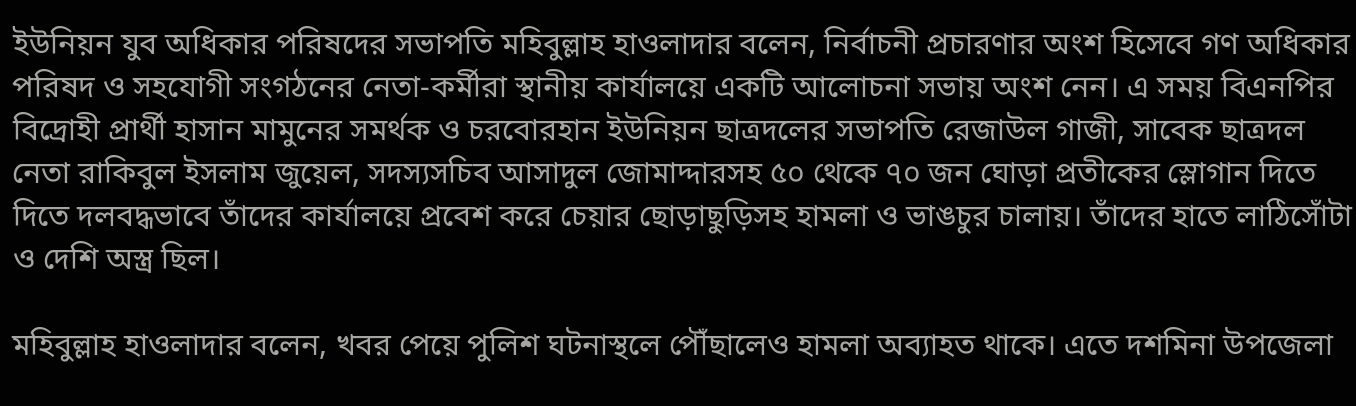ইউনিয়ন যুব অধিকার পরিষদের সভাপতি মহিবুল্লাহ হাওলাদার বলেন, নির্বাচনী প্রচারণার অংশ হিসেবে গণ অধিকার পরিষদ ও সহযোগী সংগঠনের নেতা-কর্মীরা স্থানীয় কার্যালয়ে একটি আলোচনা সভায় অংশ নেন। এ সময় বিএনপির বিদ্রোহী প্রার্থী হাসান মামুনের সমর্থক ও চরবোরহান ইউনিয়ন ছাত্রদলের সভাপতি রেজাউল গাজী, সাবেক ছাত্রদল নেতা রাকিবুল ইসলাম জুয়েল, সদস্যসচিব আসাদুল জোমাদ্দারসহ ৫০ থেকে ৭০ জন ঘোড়া প্রতীকের স্লোগান দিতে দিতে দলবদ্ধভাবে তাঁদের কার্যালয়ে প্রবেশ করে চেয়ার ছোড়াছুড়িসহ হামলা ও ভাঙচুর চালায়। তাঁদের হাতে লাঠিসোঁটা ও দেশি অস্ত্র ছিল।

মহিবুল্লাহ হাওলাদার বলেন, খবর পেয়ে পুলিশ ঘটনাস্থলে পৌঁছালেও হামলা অব্যাহত থাকে। এতে দশমিনা উপজেলা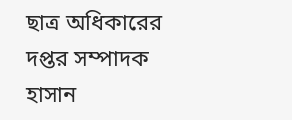ছাত্র অধিকারের দপ্তর সম্পাদক হাসান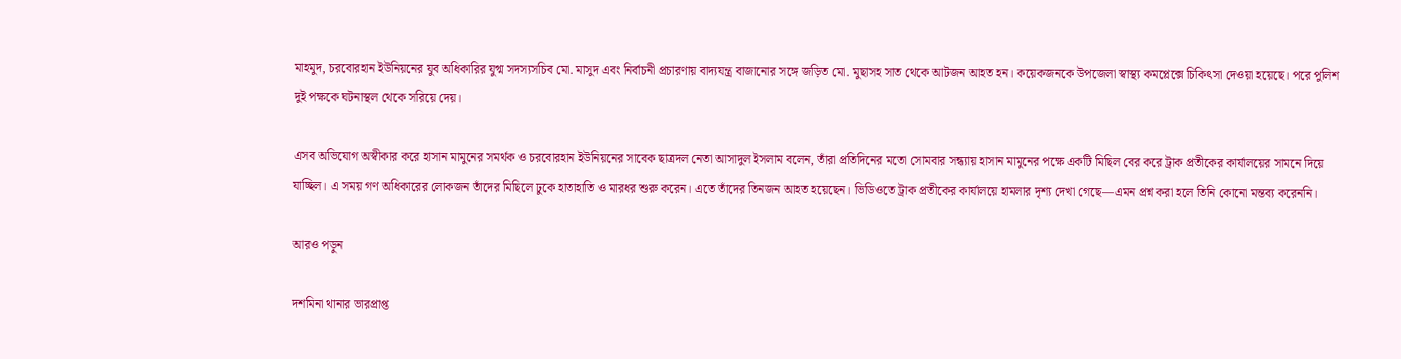মাহমুদ, চরবোরহান ইউনিয়নের যুব অধিকারির যুগ্ম সদস্যসচিব মো. মাসুদ এবং নির্বাচনী প্রচারণায় বাদ্যযন্ত্র বাজানোর সঙ্গে জড়িত মো. মুছাসহ সাত থেকে আটজন আহত হন। কয়েকজনকে উপজেলা স্বাস্থ্য কমপ্লেক্সে চিকিৎসা দেওয়া হয়েছে। পরে পুলিশ দুই পক্ষকে ঘটনাস্থল থেকে সরিয়ে দেয়।

এসব অভিযোগ অস্বীকার করে হাসান মামুনের সমর্থক ও চরবোরহান ইউনিয়নের সাবেক ছাত্রদল নেতা আসাদুল ইসলাম বলেন, তাঁরা প্রতিদিনের মতো সোমবার সন্ধ্যায় হাসান মামুনের পক্ষে একটি মিছিল বের করে ট্রাক প্রতীকের কার্যালয়ের সামনে দিয়ে যাচ্ছিল। এ সময় গণ অধিকারের লোকজন তাঁদের মিছিলে ঢুকে হাতাহাতি ও মারধর শুরু করেন। এতে তাঁদের তিনজন আহত হয়েছেন। ভিডিওতে ট্রাক প্রতীকের কার্যালয়ে হামলার দৃশ্য দেখা গেছে—এমন প্রশ্ন করা হলে তিনি কোনো মন্তব্য করেননি।

আরও পড়ুন

দশমিনা থানার ভারপ্রাপ্ত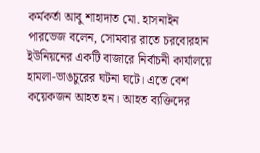কর্মকর্তা আবু শাহাদাত মো. হাসনাইন পারভেজ বলেন, সোমবার রাতে চরবোরহান ইউনিয়নের একটি বাজারে নির্বাচনী কার্যালয়ে হামলা-ভাঙচুরের ঘটনা ঘটে। এতে বেশ কয়েকজন আহত হন। আহত ব্যক্তিদের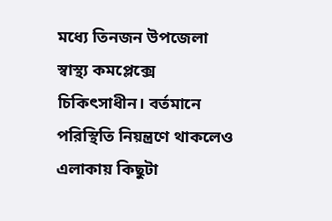মধ্যে তিনজন উপজেলা স্বাস্থ্য কমপ্লেক্সে চিকিৎসাধীন। বর্তমানে পরিস্থিতি নিয়ন্ত্রণে থাকলেও এলাকায় কিছুটা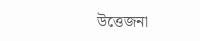উত্তেজনা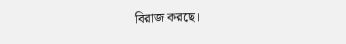বিরাজ করছে।